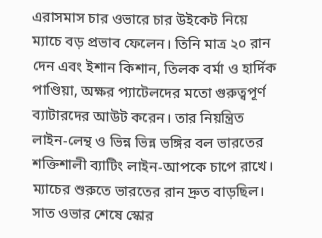এরাসমাস চার ওভারে চার উইকেট নিয়ে ম্যাচে বড় প্রভাব ফেলেন। তিনি মাত্র ২০ রান দেন এবং ইশান কিশান, তিলক বর্মা ও হার্দিক পাণ্ডিয়া, অক্ষর প্যাটেলদের মতো গুরুত্বপূর্ণ ব্যাটারদের আউট করেন। তার নিয়ন্ত্রিত লাইন-লেন্থ ও ভিন্ন ভিন্ন ভঙ্গির বল ভারতের শক্তিশালী ব্যাটিং লাইন-আপকে চাপে রাখে।
ম্যাচের শুরুতে ভারতের রান দ্রুত বাড়ছিল। সাত ওভার শেষে স্কোর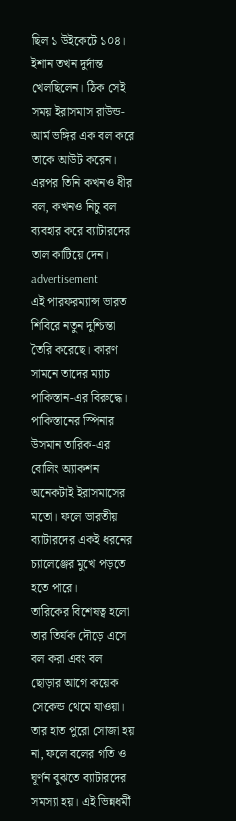ছিল ১ উইকেটে ১০৪। ইশান তখন দুর্দান্ত খেলছিলেন। ঠিক সেই সময় ইরাসমাস রাউন্ড-আর্ম ভঙ্গির এক বল করে তাকে আউট করেন। এরপর তিনি কখনও ধীর বল, কখনও নিচু বল ব্যবহার করে ব্যাটারদের তাল কাটিয়ে দেন।
advertisement
এই পারফরম্যান্স ভারত শিবিরে নতুন দুশ্চিন্তা তৈরি করেছে। কারণ সামনে তাদের ম্যাচ পাকিস্তান-এর বিরুদ্ধে। পাকিস্তানের স্পিনার উসমান তারিক-এর বোলিং অ্যাকশন অনেকটাই ইরাসমাসের মতো। ফলে ভারতীয় ব্যাটারদের একই ধরনের চ্যালেঞ্জের মুখে পড়তে হতে পারে।
তারিকের বিশেষত্ব হলো তার তির্যক দৌড়ে এসে বল করা এবং বল ছোড়ার আগে কয়েক সেকেন্ড থেমে যাওয়া। তার হাত পুরো সোজা হয় না, ফলে বলের গতি ও ঘূর্ণন বুঝতে ব্যাটারদের সমস্যা হয়। এই ভিন্নধর্মী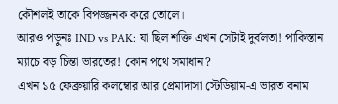কৌশলই তাকে বিপজ্জনক করে তোলে।
আরও পড়ুনঃ IND vs PAK: যা ছিল শক্তি এখন সেটাই দুর্বলতা! পাকিস্তান ম্যাচে বড় চিন্তা ভারতের! কোন পথে সমাধান?
এখন ১৫ ফেব্রুয়ারি কলম্বোর আর প্রেমাদাসা স্টেডিয়াম-এ ভারত বনাম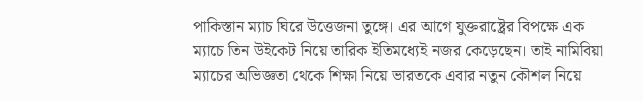পাকিস্তান ম্যাচ ঘিরে উত্তেজনা তুঙ্গে। এর আগে যুক্তরাষ্ট্রের বিপক্ষে এক ম্যাচে তিন উইকেট নিয়ে তারিক ইতিমধ্যেই নজর কেড়েছেন। তাই নামিবিয়া ম্যাচের অভিজ্ঞতা থেকে শিক্ষা নিয়ে ভারতকে এবার নতুন কৌশল নিয়ে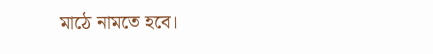মাঠে নামতে হবে।